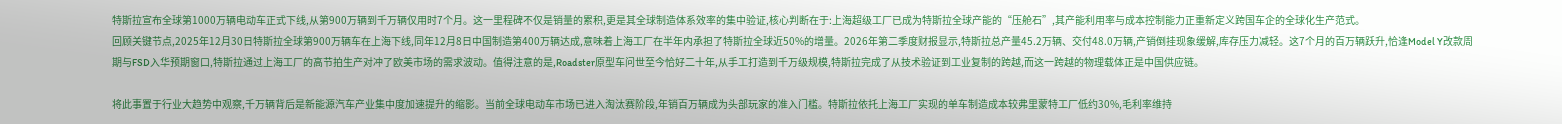特斯拉宣布全球第1000万辆电动车正式下线,从第900万辆到千万辆仅用时7个月。这一里程碑不仅是销量的累积,更是其全球制造体系效率的集中验证,核心判断在于:上海超级工厂已成为特斯拉全球产能的“压舱石”,其产能利用率与成本控制能力正重新定义跨国车企的全球化生产范式。
回顾关键节点,2025年12月30日特斯拉全球第900万辆车在上海下线,同年12月8日中国制造第400万辆达成,意味着上海工厂在半年内承担了特斯拉全球近50%的增量。2026年第二季度财报显示,特斯拉总产量45.2万辆、交付48.0万辆,产销倒挂现象缓解,库存压力减轻。这7个月的百万辆跃升,恰逢Model Y改款周期与FSD入华预期窗口,特斯拉通过上海工厂的高节拍生产对冲了欧美市场的需求波动。值得注意的是,Roadster原型车问世至今恰好二十年,从手工打造到千万级规模,特斯拉完成了从技术验证到工业复制的跨越,而这一跨越的物理载体正是中国供应链。

将此事置于行业大趋势中观察,千万辆背后是新能源汽车产业集中度加速提升的缩影。当前全球电动车市场已进入淘汰赛阶段,年销百万辆成为头部玩家的准入门槛。特斯拉依托上海工厂实现的单车制造成本较弗里蒙特工厂低约30%,毛利率维持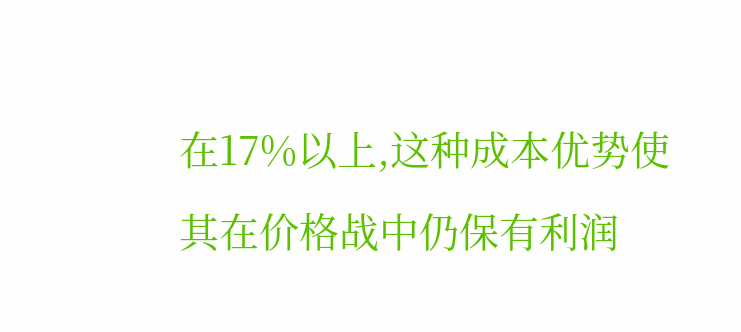在17%以上,这种成本优势使其在价格战中仍保有利润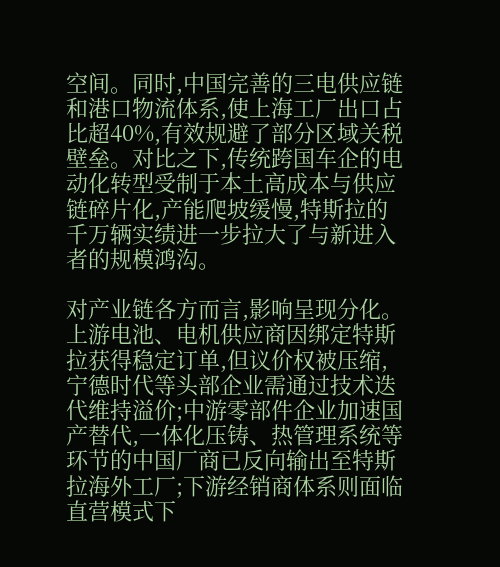空间。同时,中国完善的三电供应链和港口物流体系,使上海工厂出口占比超40%,有效规避了部分区域关税壁垒。对比之下,传统跨国车企的电动化转型受制于本土高成本与供应链碎片化,产能爬坡缓慢,特斯拉的千万辆实绩进一步拉大了与新进入者的规模鸿沟。

对产业链各方而言,影响呈现分化。上游电池、电机供应商因绑定特斯拉获得稳定订单,但议价权被压缩,宁德时代等头部企业需通过技术迭代维持溢价;中游零部件企业加速国产替代,一体化压铸、热管理系统等环节的中国厂商已反向输出至特斯拉海外工厂;下游经销商体系则面临直营模式下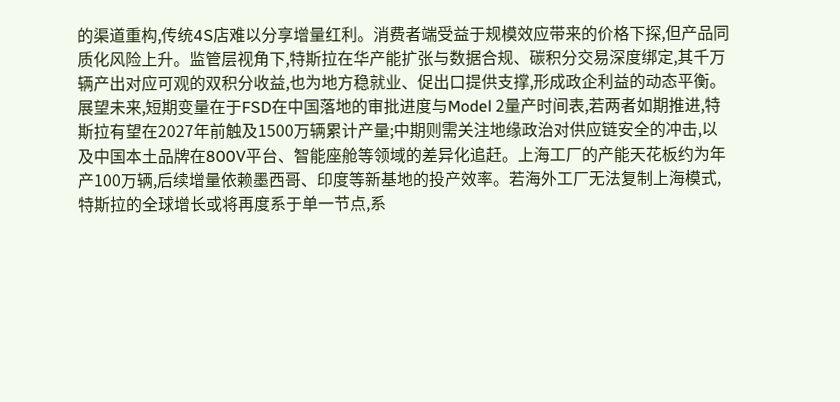的渠道重构,传统4S店难以分享增量红利。消费者端受益于规模效应带来的价格下探,但产品同质化风险上升。监管层视角下,特斯拉在华产能扩张与数据合规、碳积分交易深度绑定,其千万辆产出对应可观的双积分收益,也为地方稳就业、促出口提供支撑,形成政企利益的动态平衡。
展望未来,短期变量在于FSD在中国落地的审批进度与Model 2量产时间表,若两者如期推进,特斯拉有望在2027年前触及1500万辆累计产量;中期则需关注地缘政治对供应链安全的冲击,以及中国本土品牌在800V平台、智能座舱等领域的差异化追赶。上海工厂的产能天花板约为年产100万辆,后续增量依赖墨西哥、印度等新基地的投产效率。若海外工厂无法复制上海模式,特斯拉的全球增长或将再度系于单一节点,系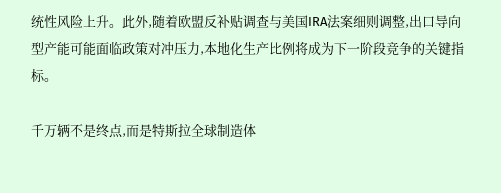统性风险上升。此外,随着欧盟反补贴调查与美国IRA法案细则调整,出口导向型产能可能面临政策对冲压力,本地化生产比例将成为下一阶段竞争的关键指标。

千万辆不是终点,而是特斯拉全球制造体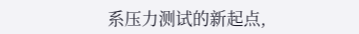系压力测试的新起点,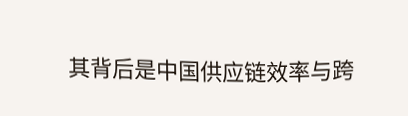其背后是中国供应链效率与跨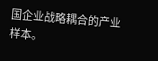国企业战略耦合的产业样本。